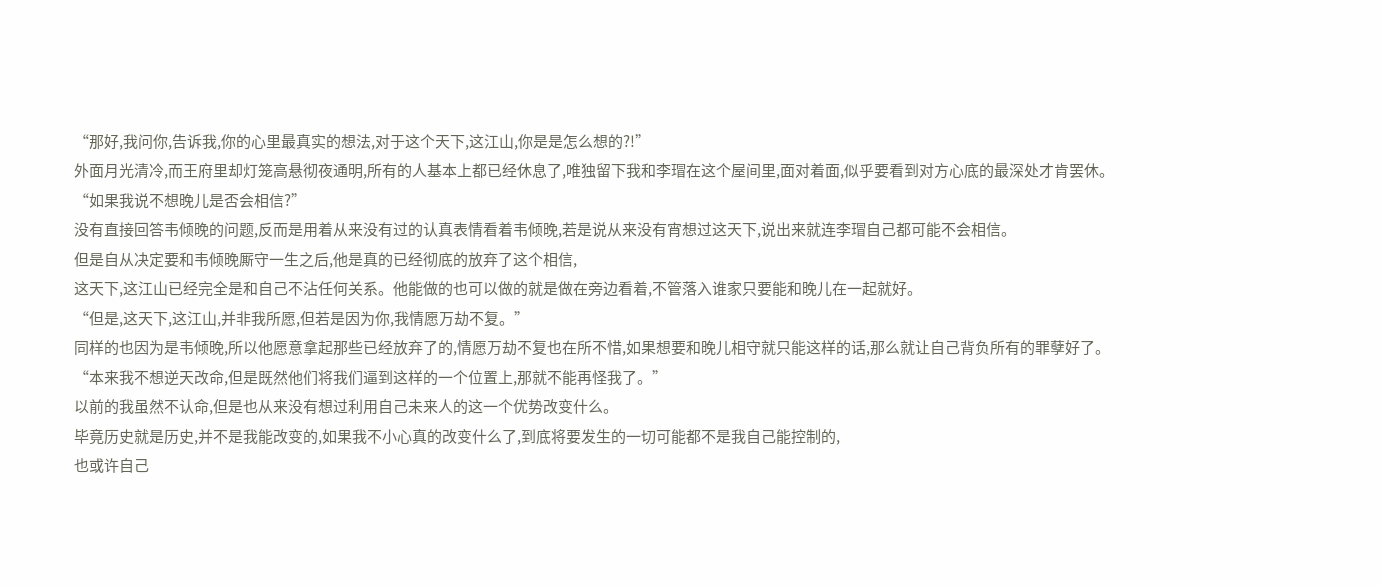“那好,我问你,告诉我,你的心里最真实的想法,对于这个天下,这江山,你是是怎么想的?!”
外面月光清冷,而王府里却灯笼高悬彻夜通明,所有的人基本上都已经休息了,唯独留下我和李瑁在这个屋间里,面对着面,似乎要看到对方心底的最深处才肯罢休。
“如果我说不想晚儿是否会相信?”
没有直接回答韦倾晚的问题,反而是用着从来没有过的认真表情看着韦倾晚,若是说从来没有宵想过这天下,说出来就连李瑁自己都可能不会相信。
但是自从决定要和韦倾晚厮守一生之后,他是真的已经彻底的放弃了这个相信,
这天下,这江山已经完全是和自己不沾任何关系。他能做的也可以做的就是做在旁边看着,不管落入谁家只要能和晚儿在一起就好。
“但是,这天下,这江山,并非我所愿,但若是因为你,我情愿万劫不复。”
同样的也因为是韦倾晚,所以他愿意拿起那些已经放弃了的,情愿万劫不复也在所不惜,如果想要和晚儿相守就只能这样的话,那么就让自己背负所有的罪孽好了。
“本来我不想逆天改命,但是既然他们将我们逼到这样的一个位置上,那就不能再怪我了。”
以前的我虽然不认命,但是也从来没有想过利用自己未来人的这一个优势改变什么。
毕竟历史就是历史,并不是我能改变的,如果我不小心真的改变什么了,到底将要发生的一切可能都不是我自己能控制的,
也或许自己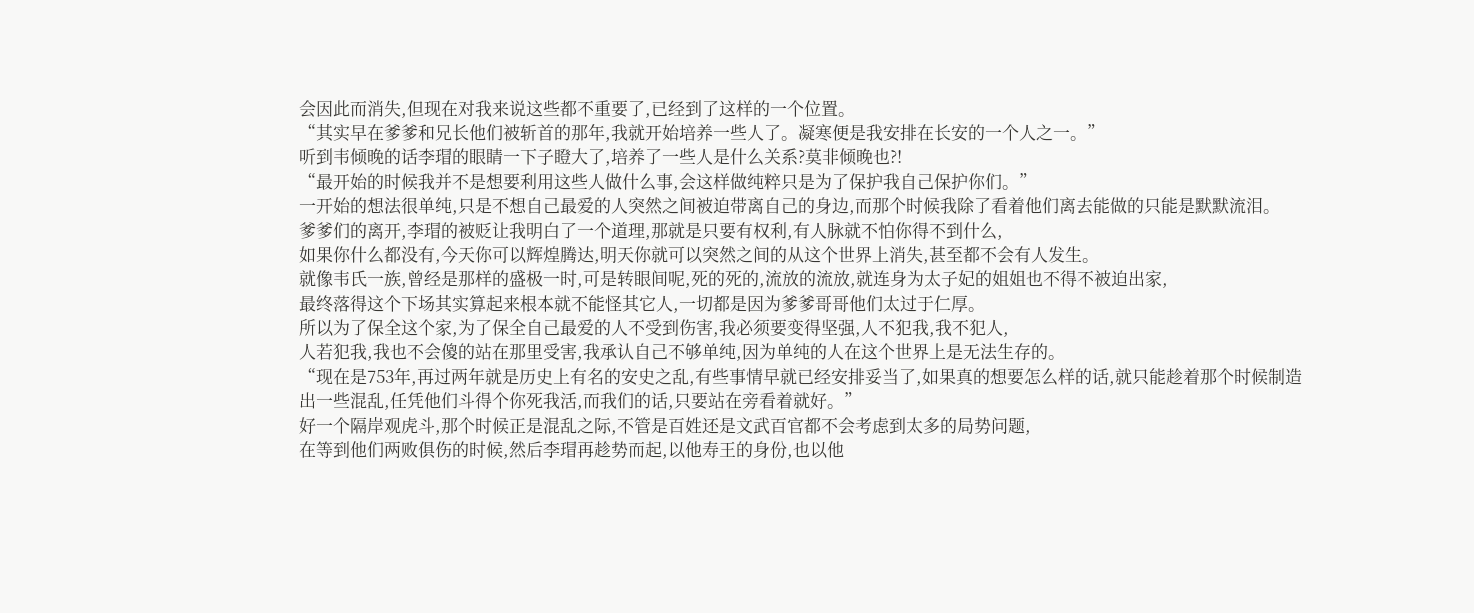会因此而消失,但现在对我来说这些都不重要了,已经到了这样的一个位置。
“其实早在爹爹和兄长他们被斩首的那年,我就开始培养一些人了。凝寒便是我安排在长安的一个人之一。”
听到韦倾晚的话李瑁的眼睛一下子瞪大了,培养了一些人是什么关系?莫非倾晚也?!
“最开始的时候我并不是想要利用这些人做什么事,会这样做纯粹只是为了保护我自己保护你们。”
一开始的想法很单纯,只是不想自己最爱的人突然之间被迫带离自己的身边,而那个时候我除了看着他们离去能做的只能是默默流泪。
爹爹们的离开,李瑁的被贬让我明白了一个道理,那就是只要有权利,有人脉就不怕你得不到什么,
如果你什么都没有,今天你可以辉煌腾达,明天你就可以突然之间的从这个世界上消失,甚至都不会有人发生。
就像韦氏一族,曾经是那样的盛极一时,可是转眼间呢,死的死的,流放的流放,就连身为太子妃的姐姐也不得不被迫出家,
最终落得这个下场其实算起来根本就不能怪其它人,一切都是因为爹爹哥哥他们太过于仁厚。
所以为了保全这个家,为了保全自己最爱的人不受到伤害,我必须要变得坚强,人不犯我,我不犯人,
人若犯我,我也不会傻的站在那里受害,我承认自己不够单纯,因为单纯的人在这个世界上是无法生存的。
“现在是753年,再过两年就是历史上有名的安史之乱,有些事情早就已经安排妥当了,如果真的想要怎么样的话,就只能趁着那个时候制造出一些混乱,任凭他们斗得个你死我活,而我们的话,只要站在旁看着就好。”
好一个隔岸观虎斗,那个时候正是混乱之际,不管是百姓还是文武百官都不会考虑到太多的局势问题,
在等到他们两败俱伤的时候,然后李瑁再趁势而起,以他寿王的身份,也以他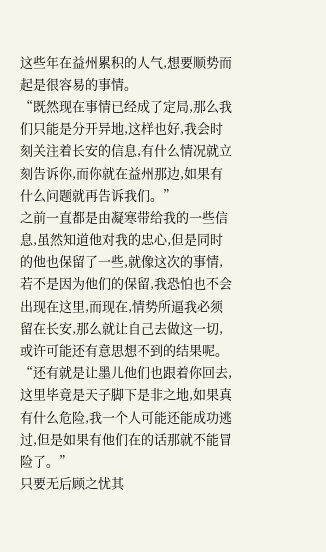这些年在益州累积的人气,想要顺势而起是很容易的事情。
“既然现在事情已经成了定局,那么我们只能是分开异地,这样也好,我会时刻关注着长安的信息,有什么情况就立刻告诉你,而你就在益州那边,如果有什么问题就再告诉我们。”
之前一直都是由凝寒带给我的一些信息,虽然知道他对我的忠心,但是同时的他也保留了一些,就像这次的事情,
若不是因为他们的保留,我恐怕也不会出现在这里,而现在,情势所逼我必须留在长安,那么就让自己去做这一切,或许可能还有意思想不到的结果呢。
“还有就是让墨儿他们也跟着你回去,这里毕竟是天子脚下是非之地,如果真有什么危险,我一个人可能还能成功逃过,但是如果有他们在的话那就不能冒险了。”
只要无后顾之忧其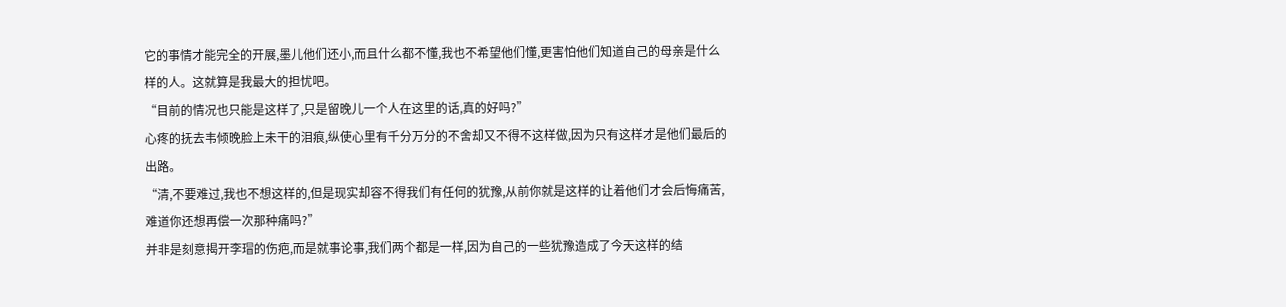它的事情才能完全的开展,墨儿他们还小,而且什么都不懂,我也不希望他们懂,更害怕他们知道自己的母亲是什么样的人。这就算是我最大的担忧吧。
“目前的情况也只能是这样了,只是留晚儿一个人在这里的话,真的好吗?”
心疼的抚去韦倾晚脸上未干的泪痕,纵使心里有千分万分的不舍却又不得不这样做,因为只有这样才是他们最后的出路。
“清,不要难过,我也不想这样的,但是现实却容不得我们有任何的犹豫,从前你就是这样的让着他们才会后悔痛苦,难道你还想再偿一次那种痛吗?”
并非是刻意揭开李瑁的伤疤,而是就事论事,我们两个都是一样,因为自己的一些犹豫造成了今天这样的结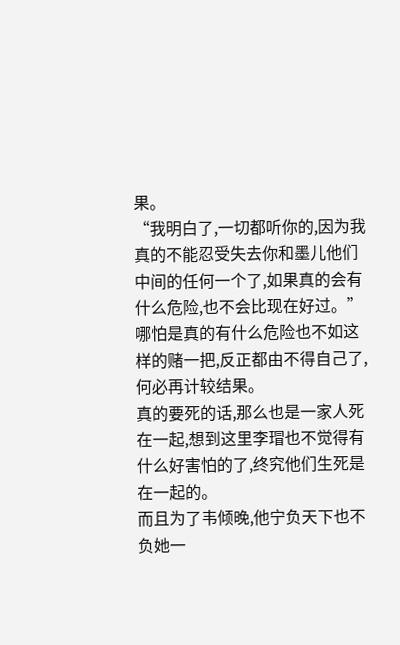果。
“我明白了,一切都听你的,因为我真的不能忍受失去你和墨儿他们中间的任何一个了,如果真的会有什么危险,也不会比现在好过。”
哪怕是真的有什么危险也不如这样的赌一把,反正都由不得自己了,何必再计较结果。
真的要死的话,那么也是一家人死在一起,想到这里李瑁也不觉得有什么好害怕的了,终究他们生死是在一起的。
而且为了韦倾晚,他宁负天下也不负她一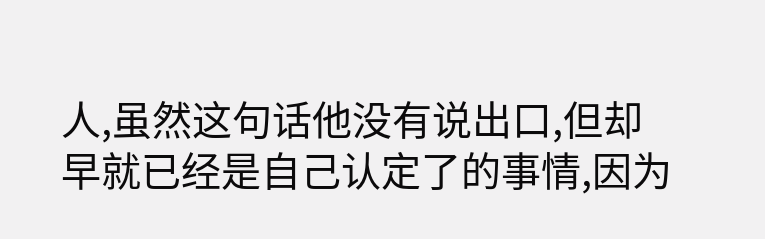人,虽然这句话他没有说出口,但却早就已经是自己认定了的事情,因为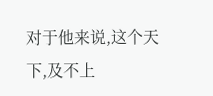对于他来说,这个天下,及不上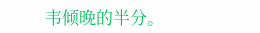韦倾晚的半分。